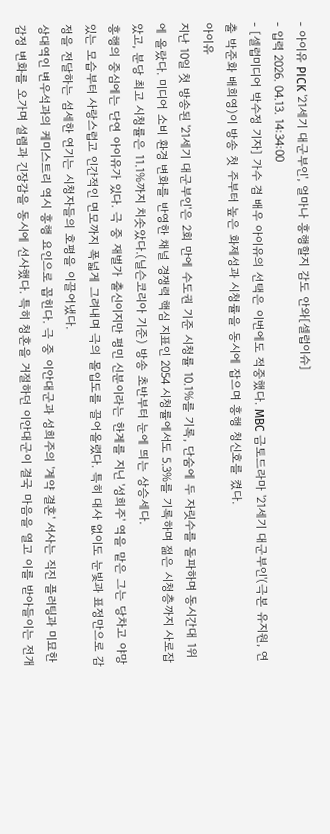- 아이유 PICK '21세기 대군부인', 얼마나 흥행할지 감도 안와[셀럽이슈]
- 입력 2026. 04.13. 14:34:00
- [셀럽미디어 박수정 기자] 가수 겸 배우 아이유의 선택은 이번에도 적중했다. MBC 금토드라마 '21세기 대군부인'(극본 유지원, 연출 박준화 배희영)이 방송 첫 주부터 높은 화제성과 시청률을 동시에 잡으며 흥행 청신호를 켰다.
아이유
지난 10일 첫 방송된 '21세기 대군부인'은 2회 만에 수도권 기준 시청률 10.1%를 기록, 단숨에 두 자릿수를 돌파하며 동시간대 1위에 올랐다. 미디어 소비 환경 변화를 반영한 채널 경쟁력 핵심 지표인 2054 시청률에서도 5.3%를 기록하며 젊은 시청층까지 사로잡았고, 분당 최고 시청률은 11.1%까지 치솟았다.(닐슨코리아 기준) 방송 초반부터 눈에 띄는 상승세다.
흥행의 중심에는 단연 아이유가 있다. 극 중 재벌가 출신이지만 평민 신분이라는 한계를 지닌 '성희주' 역을 맡은 그는 당차고 야망 있는 모습부터 사랑스럽고 인간적인 면모까지 폭넓게 그려내며 극의 몰입도를 끌어올렸다. 특히 대사 없이도 눈빛과 표정만으로 감정을 전달하는 섬세한 연기는 시청자들의 호평을 이끌어냈다.
상대역인 변우석과의 케미스트리 역시 흥행 요인으로 꼽힌다. 극 중 이안대군과 성희주의 '계약 결혼' 서사는 직진 플러팅과 미묘한 감정 변화를 오가며 설렘과 긴장감을 동시에 선사했다. 특히 청혼을 거절하던 이안대군이 결국 마음을 열고 이를 받아들이는 전개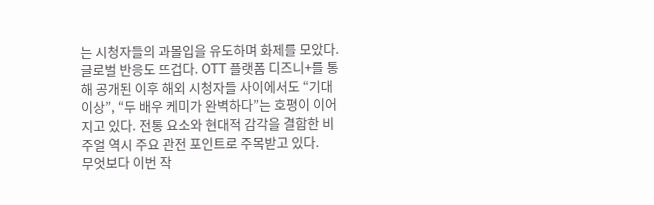는 시청자들의 과몰입을 유도하며 화제를 모았다.
글로벌 반응도 뜨겁다. OTT 플랫폼 디즈니+를 통해 공개된 이후 해외 시청자들 사이에서도 “기대 이상”, “두 배우 케미가 완벽하다”는 호평이 이어지고 있다. 전통 요소와 현대적 감각을 결합한 비주얼 역시 주요 관전 포인트로 주목받고 있다.
무엇보다 이번 작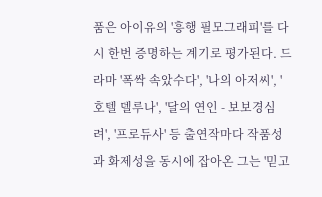품은 아이유의 '흥행 필모그래피'를 다시 한번 증명하는 계기로 평가된다. 드라마 '폭싹 속았수다', '나의 아저씨', '호텔 델루나', '달의 연인 - 보보경심 려', '프로듀사' 등 출연작마다 작품성과 화제성을 동시에 잡아온 그는 '믿고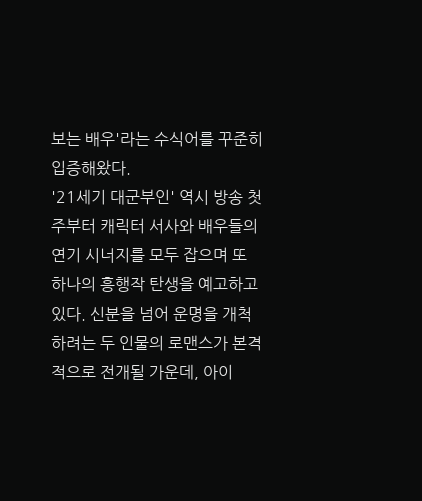보는 배우'라는 수식어를 꾸준히 입증해왔다.
'21세기 대군부인' 역시 방송 첫 주부터 캐릭터 서사와 배우들의 연기 시너지를 모두 잡으며 또 하나의 흥행작 탄생을 예고하고 있다. 신분을 넘어 운명을 개척하려는 두 인물의 로맨스가 본격적으로 전개될 가운데, 아이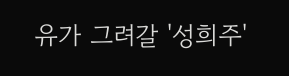유가 그려갈 '성희주'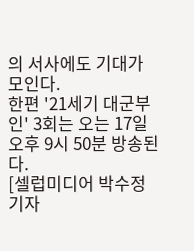의 서사에도 기대가 모인다.
한편 '21세기 대군부인' 3회는 오는 17일 오후 9시 50분 방송된다.
[셀럽미디어 박수정 기자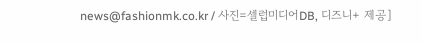news@fashionmk.co.kr / 사진=셀럽미디어DB, 디즈니+ 제공]